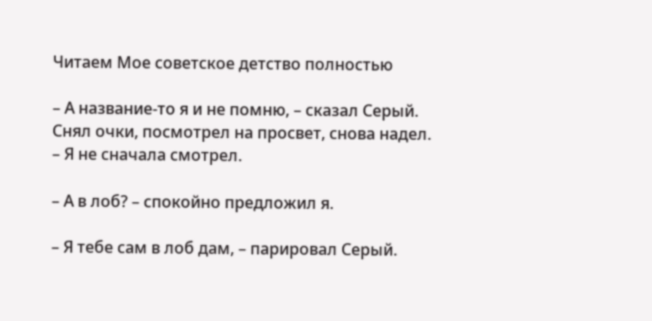Читаем Мое советское детство полностью

– А название-то я и не помню, – сказал Серый. Снял очки, посмотрел на просвет, снова надел. – Я не сначала смотрел.

– А в лоб? – спокойно предложил я.

– Я тебе сам в лоб дам, – парировал Серый.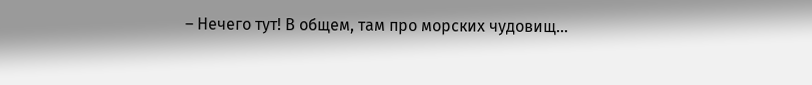– Нечего тут! В общем, там про морских чудовищ…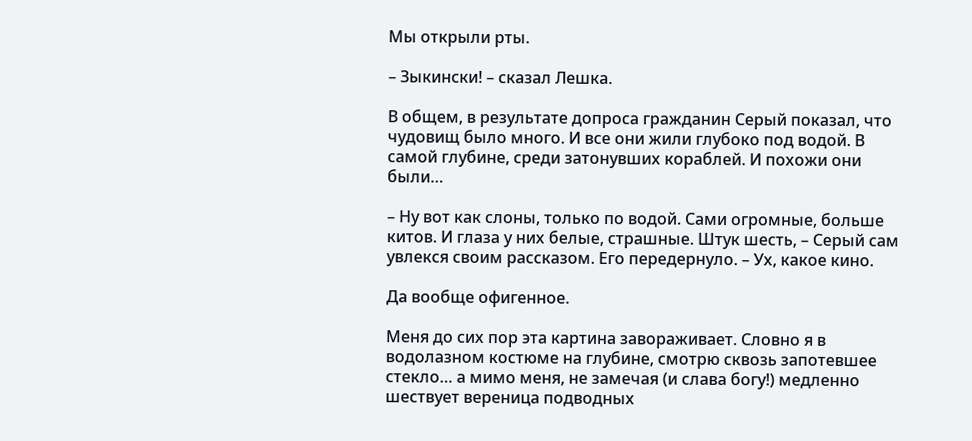Мы открыли рты.

– Зыкински! – сказал Лешка.

В общем, в результате допроса гражданин Серый показал, что чудовищ было много. И все они жили глубоко под водой. В самой глубине, среди затонувших кораблей. И похожи они были…

– Ну вот как слоны, только по водой. Сами огромные, больше китов. И глаза у них белые, страшные. Штук шесть, – Серый сам увлекся своим рассказом. Его передернуло. – Ух, какое кино.

Да вообще офигенное.

Меня до сих пор эта картина завораживает. Словно я в водолазном костюме на глубине, смотрю сквозь запотевшее стекло… а мимо меня, не замечая (и слава богу!) медленно шествует вереница подводных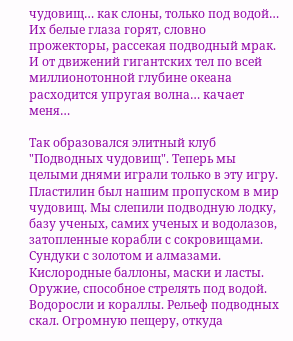чудовищ… как слоны, только под водой… Их белые глаза горят, словно прожекторы, рассекая подводный мрак. И от движений гигантских тел по всей миллионотонной глубине океана расходится упругая волна… качает меня…

Так образовался элитный клуб "Подводных чудовищ". Теперь мы целыми днями играли только в эту игру. Пластилин был нашим пропуском в мир чудовищ. Мы слепили подводную лодку, базу ученых, самих ученых и водолазов, затопленные корабли с сокровищами. Сундуки с золотом и алмазами. Кислородные баллоны, маски и ласты. Оружие, способное стрелять под водой. Водоросли и кораллы. Рельеф подводных скал. Огромную пещеру, откуда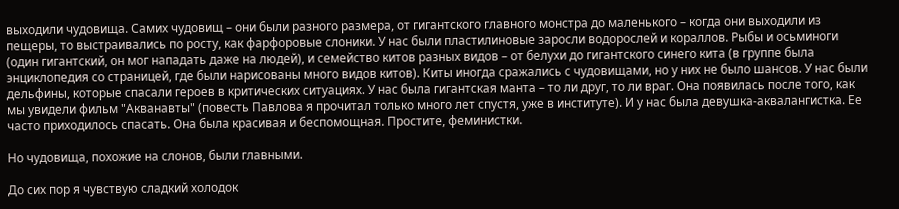выходили чудовища. Самих чудовищ – они были разного размера, от гигантского главного монстра до маленького – когда они выходили из пещеры, то выстраивались по росту, как фарфоровые слоники. У нас были пластилиновые заросли водорослей и кораллов. Рыбы и осьминоги (один гигантский, он мог нападать даже на людей), и семейство китов разных видов – от белухи до гигантского синего кита (в группе была энциклопедия со страницей, где были нарисованы много видов китов). Киты иногда сражались с чудовищами, но у них не было шансов. У нас были дельфины, которые спасали героев в критических ситуациях. У нас была гигантская манта – то ли друг, то ли враг. Она появилась после того, как мы увидели фильм "Акванавты" (повесть Павлова я прочитал только много лет спустя, уже в институте). И у нас была девушка-аквалангистка. Ее часто приходилось спасать. Она была красивая и беспомощная. Простите, феминистки.

Но чудовища, похожие на слонов, были главными.

До сих пор я чувствую сладкий холодок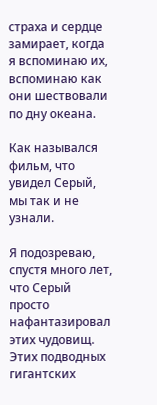страха и сердце замирает, когда я вспоминаю их, вспоминаю как они шествовали по дну океана.

Как назывался фильм, что увидел Серый, мы так и не узнали.

Я подозреваю, спустя много лет, что Серый просто нафантазировал этих чудовищ. Этих подводных гигантских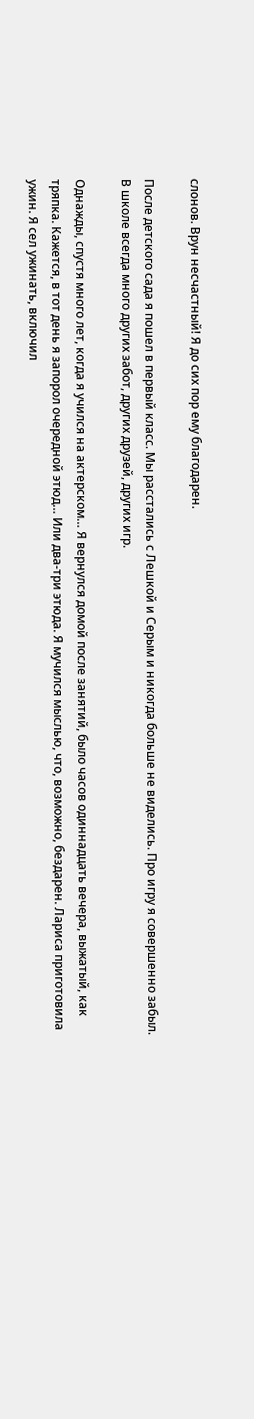слонов. Врун несчастный! Я до сих пор ему благодарен.

После детского сада я пошел в первый класс. Мы расстались с Лешкой и Серым и никогда больше не виделись. Про игру я совершенно забыл. В школе всегда много других забот, других друзей, других игр.

Однажды, спустя много лет, когда я учился на актерском… Я вернулся домой после занятий, было часов одиннадцать вечера, выжатый, как тряпка. Кажется, в тот день я запорол очередной этюд… Или два-три этюда. Я мучился мыслью, что, возможно, бездарен. Лариса приготовила ужин. Я сел ужинать, включил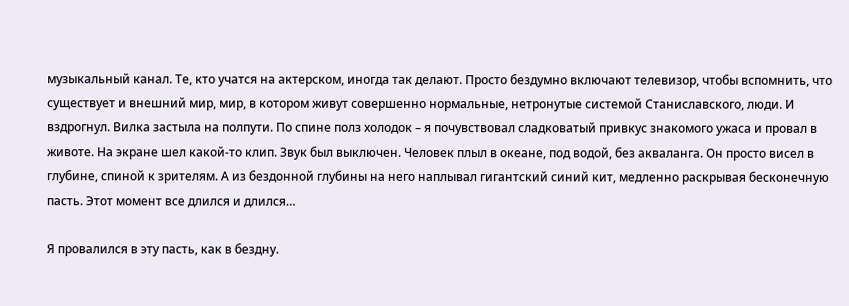музыкальный канал. Те, кто учатся на актерском, иногда так делают. Просто бездумно включают телевизор, чтобы вспомнить, что существует и внешний мир, мир, в котором живут совершенно нормальные, нетронутые системой Станиславского, люди. И вздрогнул. Вилка застыла на полпути. По спине полз холодок – я почувствовал сладковатый привкус знакомого ужаса и провал в животе. На экране шел какой-то клип. Звук был выключен. Человек плыл в океане, под водой, без акваланга. Он просто висел в глубине, спиной к зрителям. А из бездонной глубины на него наплывал гигантский синий кит, медленно раскрывая бесконечную пасть. Этот момент все длился и длился…

Я провалился в эту пасть, как в бездну.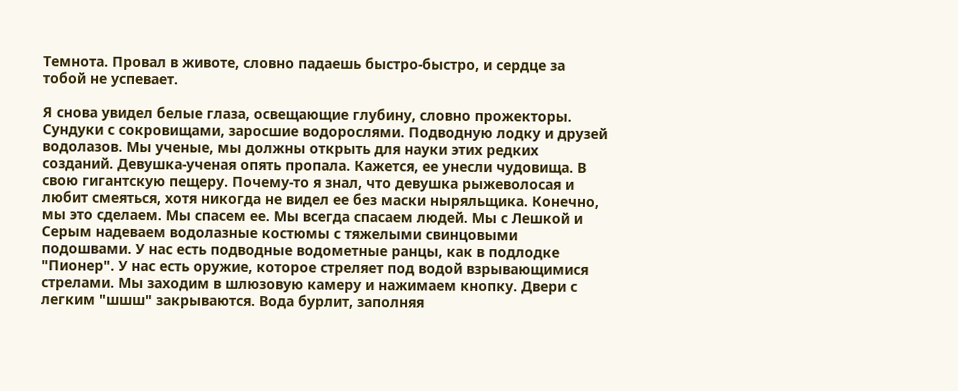Темнота. Провал в животе, словно падаешь быстро-быстро, и сердце за тобой не успевает.

Я снова увидел белые глаза, освещающие глубину, словно прожекторы. Сундуки с сокровищами, заросшие водорослями. Подводную лодку и друзей водолазов. Мы ученые, мы должны открыть для науки этих редких созданий. Девушка-ученая опять пропала. Кажется, ее унесли чудовища. В свою гигантскую пещеру. Почему-то я знал, что девушка рыжеволосая и любит смеяться, хотя никогда не видел ее без маски ныряльщика. Конечно, мы это сделаем. Мы спасем ее. Мы всегда спасаем людей. Мы с Лешкой и Серым надеваем водолазные костюмы с тяжелыми свинцовыми подошвами. У нас есть подводные водометные ранцы, как в подлодке "Пионер". У нас есть оружие, которое стреляет под водой взрывающимися стрелами. Мы заходим в шлюзовую камеру и нажимаем кнопку. Двери с легким "шшш" закрываются. Вода бурлит, заполняя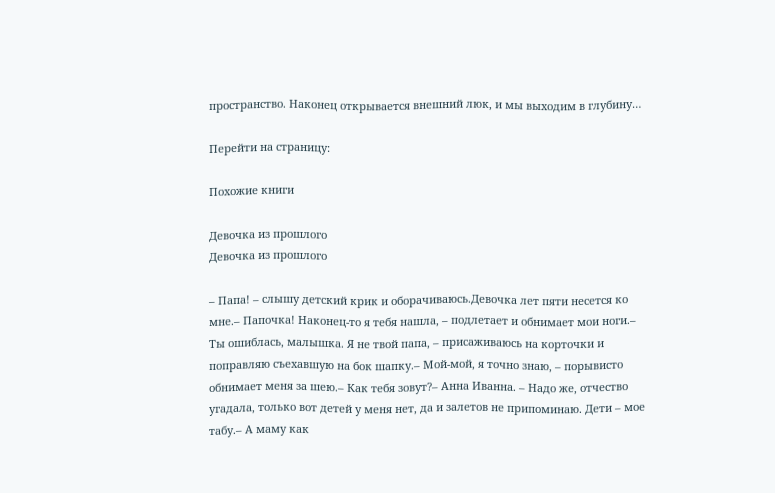пространство. Наконец открывается внешний люк, и мы выходим в глубину…

Перейти на страницу:

Похожие книги

Девочка из прошлого
Девочка из прошлого

– Папа! – слышу детский крик и оборачиваюсь.Девочка лет пяти несется ко мне.– Папочка! Наконец-то я тебя нашла, – подлетает и обнимает мои ноги.– Ты ошиблась, малышка. Я не твой папа, – присаживаюсь на корточки и поправляю съехавшую на бок шапку.– Мой-мой, я точно знаю, – порывисто обнимает меня за шею.– Как тебя зовут?– Анна Иванна. – Надо же, отчество угадала, только вот детей у меня нет, да и залетов не припоминаю. Дети – мое табу.– А маму как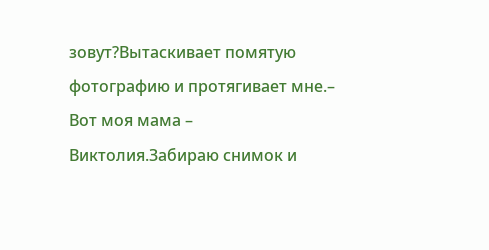зовут?Вытаскивает помятую фотографию и протягивает мне.– Вот моя мама – Виктолия.Забираю снимок и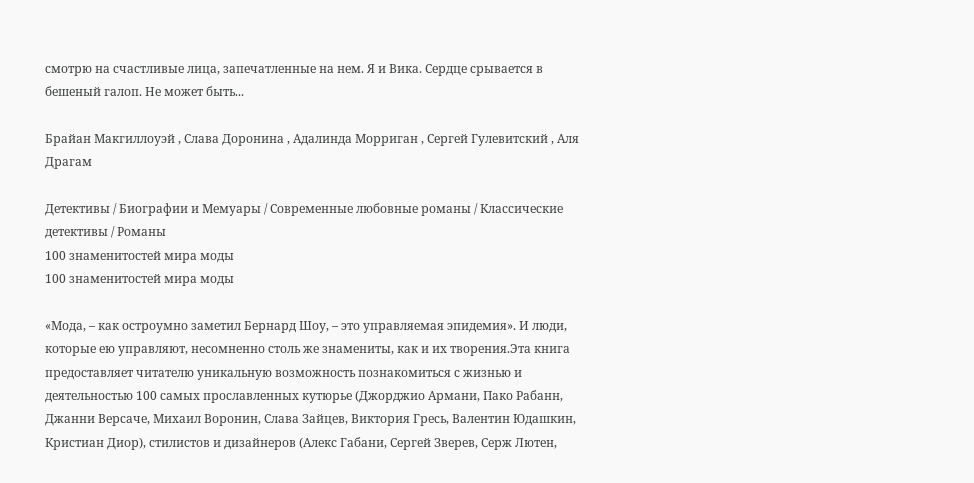смотрю на счастливые лица, запечатленные на нем. Я и Вика. Сердце срывается в бешеный галоп. Не может быть...

Брайан Макгиллоуэй , Слава Доронина , Адалинда Морриган , Сергей Гулевитский , Аля Драгам

Детективы / Биографии и Мемуары / Современные любовные романы / Классические детективы / Романы
100 знаменитостей мира моды
100 знаменитостей мира моды

«Мода, – как остроумно заметил Бернард Шоу, – это управляемая эпидемия». И люди, которые ею управляют, несомненно столь же знамениты, как и их творения.Эта книга предоставляет читателю уникальную возможность познакомиться с жизнью и деятельностью 100 самых прославленных кутюрье (Джорджио Армани, Пако Рабанн, Джанни Версаче, Михаил Воронин, Слава Зайцев, Виктория Гресь, Валентин Юдашкин, Кристиан Диор), стилистов и дизайнеров (Алекс Габани, Сергей Зверев, Серж Лютен,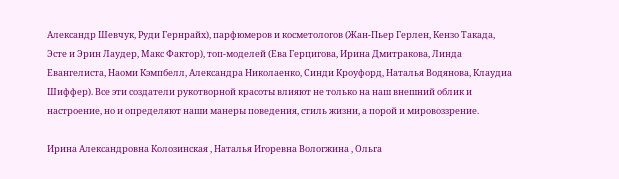Александр Шевчук, Руди Гернрайх), парфюмеров и косметологов (Жан-Пьер Герлен, Кензо Такада, Эсте и Эрин Лаудер, Макс Фактор), топ-моделей (Ева Герцигова, Ирина Дмитракова, Линда Евангелиста, Наоми Кэмпбелл, Александра Николаенко, Синди Кроуфорд, Наталья Водянова, Клаудиа Шиффер). Все эти создатели рукотворной красоты влияют не только на наш внешний облик и настроение, но и определяют наши манеры поведения, стиль жизни, а порой и мировоззрение.

Ирина Александровна Колозинская , Наталья Игоревна Вологжина , Ольга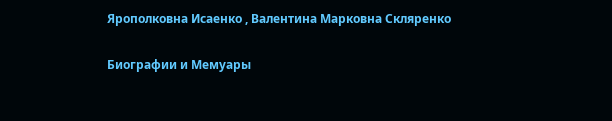Ярополковна Исаенко , Валентина Марковна Скляренко

Биографии и Мемуары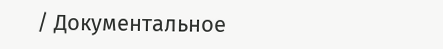/ Документальное